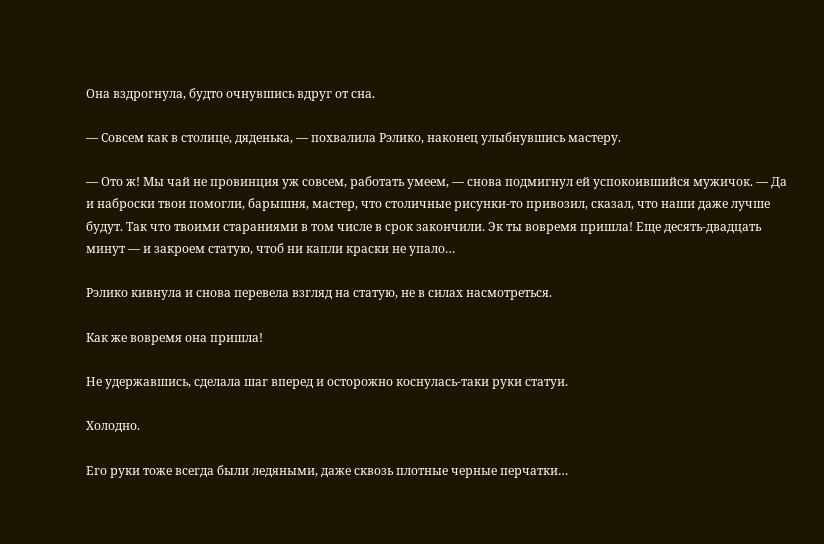Она вздрогнула, будто очнувшись вдруг от сна.

— Совсем как в столице, дяденька, — похвалила Рэлико, наконец улыбнувшись мастеру.

— Ото ж! Мы чай не провинция уж совсем, работать умеем, — снова подмигнул ей успокоившийся мужичок. — Да и наброски твои помогли, барышня, мастер, что столичные рисунки-то привозил, сказал, что наши даже лучше будут. Так что твоими стараниями в том числе в срок закончили. Эк ты вовремя пришла! Еще десять-двадцать минут — и закроем статую, чтоб ни капли краски не упало…

Рэлико кивнула и снова перевела взгляд на статую, не в силах насмотреться.

Как же вовремя она пришла!

Не удержавшись, сделала шаг вперед и осторожно коснулась-таки руки статуи.

Холодно.

Его руки тоже всегда были ледяными, даже сквозь плотные черные перчатки…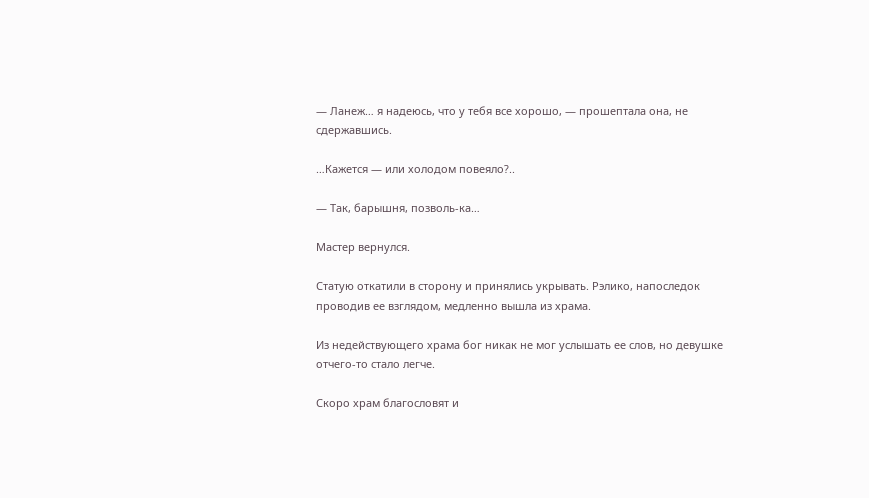— Ланеж… я надеюсь, что у тебя все хорошо, — прошептала она, не сдержавшись.

…Кажется — или холодом повеяло?..

— Так, барышня, позволь-ка…

Мастер вернулся.

Статую откатили в сторону и принялись укрывать. Рэлико, напоследок проводив ее взглядом, медленно вышла из храма.

Из недействующего храма бог никак не мог услышать ее слов, но девушке отчего-то стало легче.

Скоро храм благословят и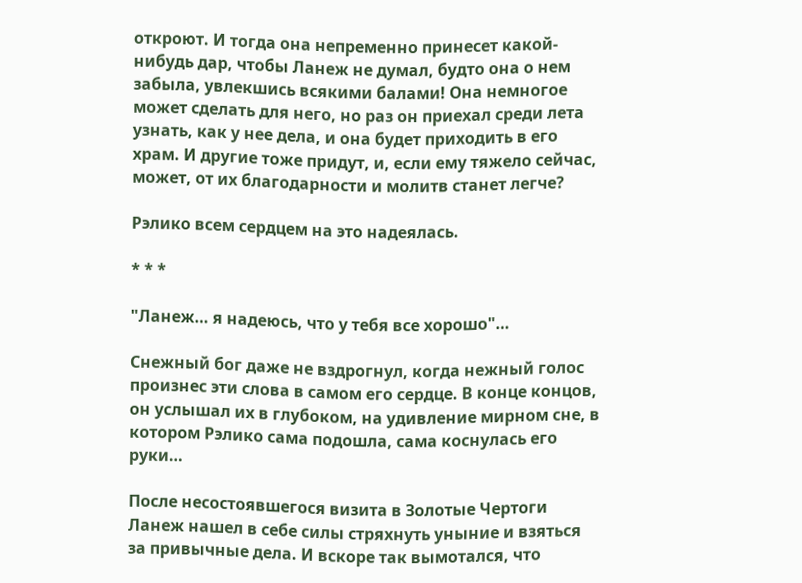откроют. И тогда она непременно принесет какой-нибудь дар, чтобы Ланеж не думал, будто она о нем забыла, увлекшись всякими балами! Она немногое может сделать для него, но раз он приехал среди лета узнать, как у нее дела, и она будет приходить в его храм. И другие тоже придут, и, если ему тяжело сейчас, может, от их благодарности и молитв станет легче?

Рэлико всем сердцем на это надеялась.

* * *

"Ланеж… я надеюсь, что у тебя все хорошо"…

Снежный бог даже не вздрогнул, когда нежный голос произнес эти слова в самом его сердце. В конце концов, он услышал их в глубоком, на удивление мирном сне, в котором Рэлико сама подошла, сама коснулась его руки…

После несостоявшегося визита в Золотые Чертоги Ланеж нашел в себе силы стряхнуть уныние и взяться за привычные дела. И вскоре так вымотался, что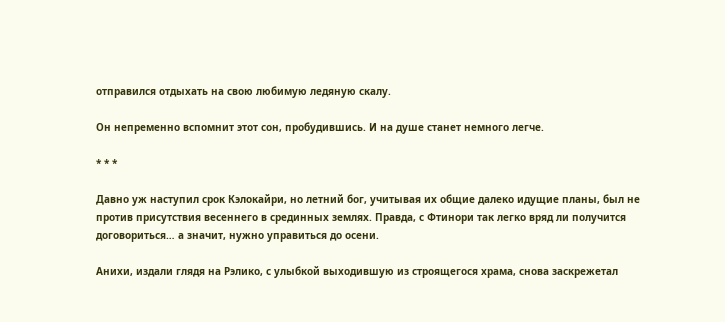отправился отдыхать на свою любимую ледяную скалу.

Он непременно вспомнит этот сон, пробудившись. И на душе станет немного легче.

* * *

Давно уж наступил срок Кэлокайри, но летний бог, учитывая их общие далеко идущие планы, был не против присутствия весеннего в срединных землях. Правда, с Фтинори так легко вряд ли получится договориться… а значит, нужно управиться до осени.

Анихи, издали глядя на Рэлико, с улыбкой выходившую из строящегося храма, снова заскрежетал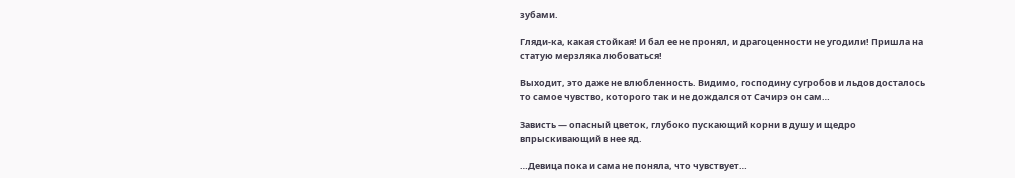зубами.

Гляди-ка, какая стойкая! И бал ее не пронял, и драгоценности не угодили! Пришла на статую мерзляка любоваться!

Выходит, это даже не влюбленность. Видимо, господину сугробов и льдов досталось то самое чувство, которого так и не дождался от Сачирэ он сам…

Зависть — опасный цветок, глубоко пускающий корни в душу и щедро впрыскивающий в нее яд.

…Девица пока и сама не поняла, что чувствует…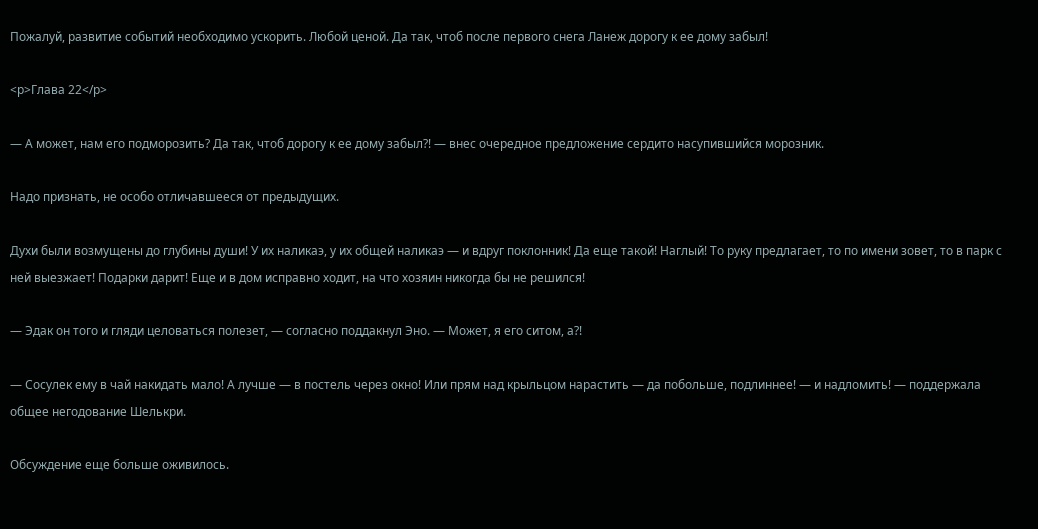Пожалуй, развитие событий необходимо ускорить. Любой ценой. Да так, чтоб после первого снега Ланеж дорогу к ее дому забыл!

<p>Глава 22</p>

— А может, нам его подморозить? Да так, чтоб дорогу к ее дому забыл?! — внес очередное предложение сердито насупившийся морозник.

Надо признать, не особо отличавшееся от предыдущих.

Духи были возмущены до глубины души! У их наликаэ, у их общей наликаэ — и вдруг поклонник! Да еще такой! Наглый! То руку предлагает, то по имени зовет, то в парк с ней выезжает! Подарки дарит! Еще и в дом исправно ходит, на что хозяин никогда бы не решился!

— Эдак он того и гляди целоваться полезет, — согласно поддакнул Эно. — Может, я его ситом, а?!

— Сосулек ему в чай накидать мало! А лучше — в постель через окно! Или прям над крыльцом нарастить — да побольше, подлиннее! — и надломить! — поддержала общее негодование Шелькри.

Обсуждение еще больше оживилось.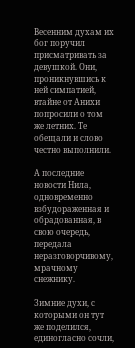Весенним духам их бог поручил присматривать за девушкой. Они, проникнувшись к ней симпатией, втайне от Анихи попросили о том же летних. Те обещали и слово честно выполнили.

А последние новости Нила, одновременно взбудораженная и обрадованная, в свою очередь, передала неразговорчивому, мрачному снежнику.

Зимние духи, с которыми он тут же поделился, единогласно сочли,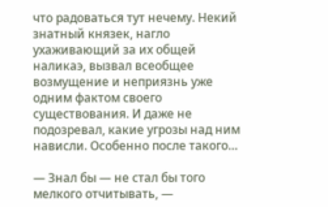что радоваться тут нечему. Некий знатный князек, нагло ухаживающий за их общей наликаэ, вызвал всеобщее возмущение и неприязнь уже одним фактом своего существования. И даже не подозревал, какие угрозы над ним нависли. Особенно после такого…

— Знал бы — не стал бы того мелкого отчитывать, —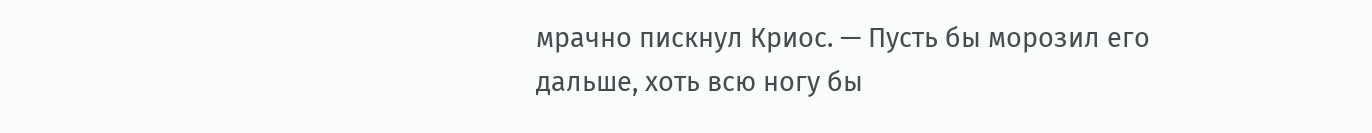мрачно пискнул Криос. — Пусть бы морозил его дальше, хоть всю ногу бы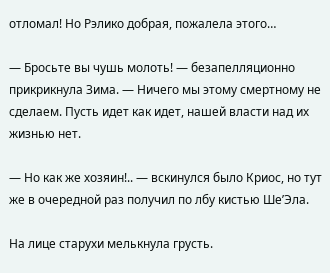отломал! Но Рэлико добрая, пожалела этого…

— Бросьте вы чушь молоть! — безапелляционно прикрикнула Зима. — Ничего мы этому смертному не сделаем. Пусть идет как идет, нашей власти над их жизнью нет.

— Но как же хозяин!.. — вскинулся было Криос, но тут же в очередной раз получил по лбу кистью Ше’Эла.

На лице старухи мелькнула грусть.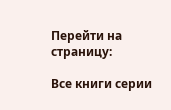Перейти на страницу:

Все книги серии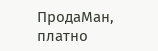ПродаМан, платно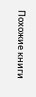Похожие книги